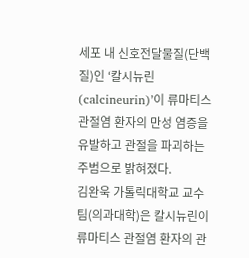세포 내 신호전달물질(단백질)인 ‘칼시뉴린(calcineurin)’이 류마티스 관절염 환자의 만성 염증을 유발하고 관절을 파괴하는 주범으로 밝혀졌다.
김완욱 가톨릭대학교 교수팀(의과대학)은 칼시뉴린이 류마티스 관절염 환자의 관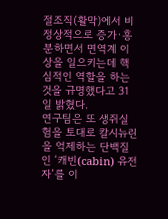절조직(활막)에서 비정상적으로 증가·흥분하면서 면역계 이상을 일으키는데 핵심적인 역할을 하는 것을 규명했다고 31일 밝혔다.
연구팀은 또 생쥐실험을 토대로 칼시뉴린을 억제하는 단백질인 ‘캐빈(cabin) 유전자’를 이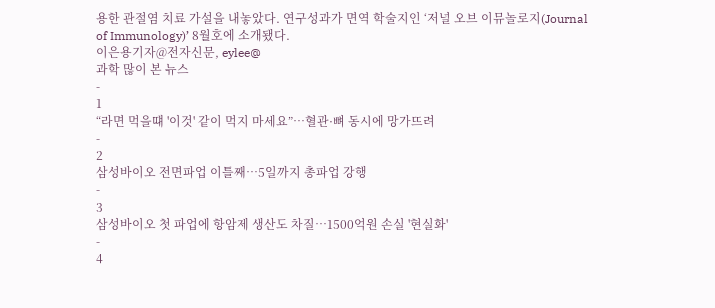용한 관절염 치료 가설을 내놓았다. 연구성과가 면역 학술지인 ‘저널 오브 이뮤놀로지(Journal of Immunology)’ 8월호에 소개됐다.
이은용기자@전자신문, eylee@
과학 많이 본 뉴스
-
1
“라면 먹을떄 '이것' 같이 먹지 마세요”…혈관·뼈 동시에 망가뜨려
-
2
삼성바이오 전면파업 이틀째…5일까지 총파업 강행
-
3
삼성바이오 첫 파업에 항암제 생산도 차질…1500억원 손실 '현실화'
-
4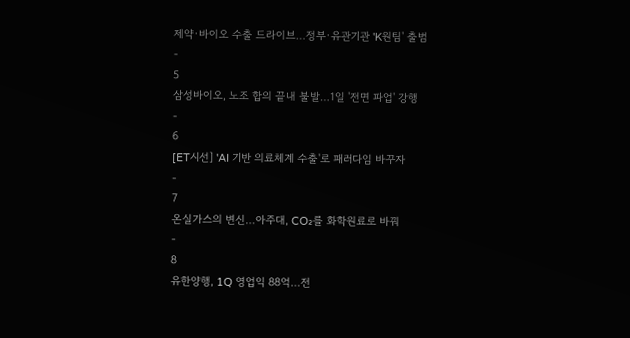제약·바이오 수출 드라이브…정부·유관기관 'K원팀' 출범
-
5
삼성바이오, 노조 합의 끝내 불발…1일 '전면 파업' 강행
-
6
[ET시선] 'AI 기반 의료체계 수출'로 패러다임 바꾸자
-
7
온실가스의 변신…아주대, CO₂를 화학원료로 바꿔
-
8
유한양행, 1Q 영업익 88억…전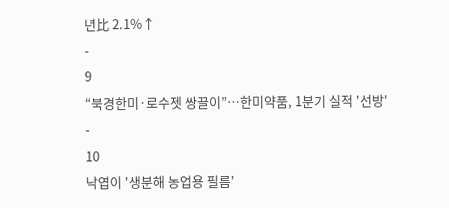년比 2.1%↑
-
9
“북경한미·로수젯 쌍끌이”…한미약품, 1분기 실적 '선방'
-
10
낙엽이 '생분해 농업용 필름'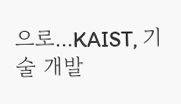으로...KAIST, 기술 개발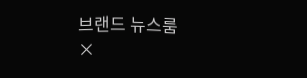브랜드 뉴스룸
×